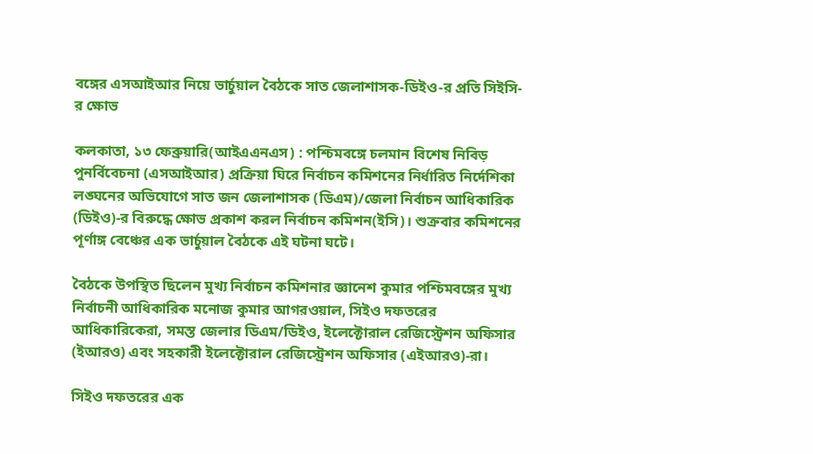বঙ্গের এসআইআর নিয়ে ভার্চুয়াল বৈঠকে সাত জেলাশাসক-ডিইও-র প্রতি সিইসি-র ক্ষোভ

কলকাতা, ১৩ ফেব্রুয়ারি(আইএএনএস) : পশ্চিমবঙ্গে চলমান বিশেষ নিবিড় পুনর্বিবেচনা (এসআইআর) প্রক্রিয়া ঘিরে নির্বাচন কমিশনের নির্ধারিত নির্দেশিকা লঙ্ঘনের অভিযোগে সাত জন জেলাশাসক (ডিএম)/জেলা নির্বাচন আধিকারিক (ডিইও)-র বিরুদ্ধে ক্ষোভ প্রকাশ করল নির্বাচন কমিশন(ইসি)। শুক্রবার কমিশনের পূর্ণাঙ্গ বেঞ্চের এক ভার্চুয়াল বৈঠকে এই ঘটনা ঘটে।

বৈঠকে উপস্থিত ছিলেন মুখ্য নির্বাচন কমিশনার জ্ঞানেশ কুমার পশ্চিমবঙ্গের মুখ্য নির্বাচনী আধিকারিক মনোজ কুমার আগরওয়াল, সিইও দফতরের আধিকারিকেরা, সমস্ত জেলার ডিএম/ডিইও, ইলেক্টোরাল রেজিস্ট্রেশন অফিসার (ইআরও) এবং সহকারী ইলেক্টোরাল রেজিস্ট্রেশন অফিসার (এইআরও)-রা।

সিইও দফতরের এক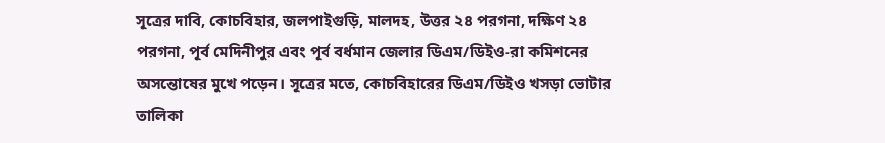সূত্রের দাবি, কোচবিহার, জলপাইগুড়ি, মালদহ, উত্তর ২৪ পরগনা, দক্ষিণ ২৪ পরগনা, পূর্ব মেদিনীপুর এবং পূর্ব বর্ধমান জেলার ডিএম/ডিইও-রা কমিশনের অসন্তোষের মুখে পড়েন। সূত্রের মতে, কোচবিহারের ডিএম/ডিইও খসড়া ভোটার তালিকা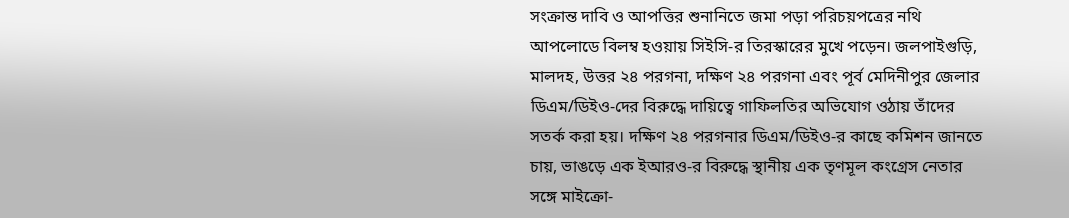সংক্রান্ত দাবি ও আপত্তির শুনানিতে জমা পড়া পরিচয়পত্রের নথি আপলোডে বিলম্ব হওয়ায় সিইসি-র তিরস্কারের মুখে পড়েন। জলপাইগুড়ি, মালদহ, উত্তর ২৪ পরগনা, দক্ষিণ ২৪ পরগনা এবং পূর্ব মেদিনীপুর জেলার ডিএম/ডিইও-দের বিরুদ্ধে দায়িত্বে গাফিলতির অভিযোগ ওঠায় তাঁদের সতর্ক করা হয়। দক্ষিণ ২৪ পরগনার ডিএম/ডিইও-র কাছে কমিশন জানতে চায়, ভাঙড়ে এক ইআরও-র বিরুদ্ধে স্থানীয় এক তৃণমূল কংগ্রেস নেতার সঙ্গে মাইক্রো-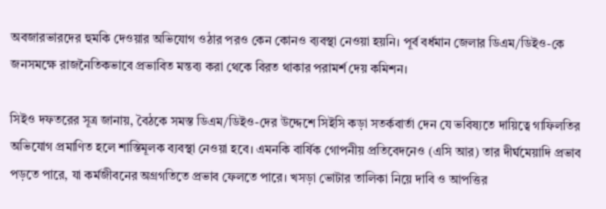অবজারভারদের হুমকি দেওয়ার অভিযোগ ওঠার পরও কেন কোনও ব্যবস্থা নেওয়া হয়নি। পূর্ব বর্ধমান জেলার ডিএম/ডিইও-কে জনসমক্ষে রাজনৈতিকভাবে প্রভাবিত মন্তব্য করা থেকে বিরত থাকার পরামর্শ দেয় কমিশন।

সিইও দফতরের সূত্র জানায়, বৈঠকে সমস্ত ডিএম/ডিইও-দের উদ্দেশে সিইসি কড়া সতর্কবার্তা দেন যে ভবিষ্যতে দায়িত্বে গাফিলতির অভিযোগ প্রমাণিত হলে শাস্তিমূলক ব্যবস্থা নেওয়া হবে। এমনকি বার্ষিক গোপনীয় প্রতিবেদনেও (এসি আর) তার দীর্ঘমেয়াদি প্রভাব পড়তে পারে, যা কর্মজীবনের অগ্রগতিতে প্রভাব ফেলতে পারে। খসড়া ভোটার তালিকা নিয়ে দাবি ও আপত্তির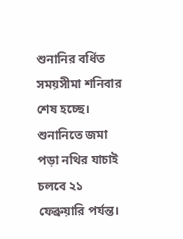শুনানির বর্ধিত সময়সীমা শনিবার শেষ হচ্ছে। শুনানিতে জমা পড়া নথির যাচাই চলবে ২১ ফেব্রুয়ারি পর্যন্ত।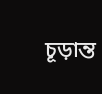চূড়ান্ত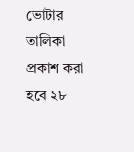ভোটার তালিকা প্রকাশ করা হবে ২৮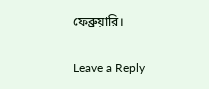ফেব্রুয়ারি।

Leave a Reply